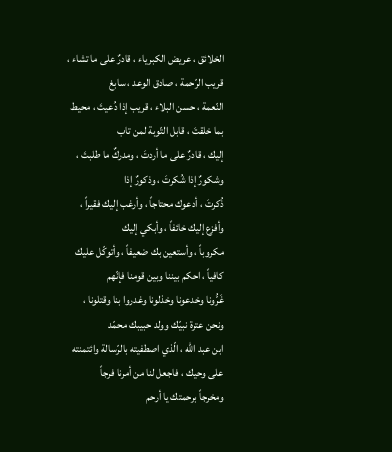الخلائق ، عريض الكبرياء ، قادرٌ على ما تشاء ، قريب الرّحمة ، صادق الوعد ، سابغ
النّعمة ، حسن البلاء ، قريب إذا دُعيتَ ، محيط بما خلقتَ ، قابل التّوبة لمن تاب
إليك ، قادرٌ على ما أردتَ ، ومدركٌ ما طلبتَ ، وشكورٌ إذا شُكرتَ ، وذكورٌ إذا
ذُكرتَ ، أدعوك محتاجاً ، وأرغب إليك فقيراً ، وأفزع إليك خائفاً ، وأبكي إليك
مكروباً ، وأستعين بك ضعيفاً ، وأتوكّل عليك كافياً ، احكم بيننا وبين قومنا فإنّهم
غَرُّونا وخدعونا وخذلونا وغدروا بنا وقتلونا ، ونحن عترة نبيّك وولد حبيبك محمّد
ابن عبد الله ، الّذي اصطفيته بالرّسالة وائتمنته على وحيك ، فاجعل لنا من أمرنا فرجاً
ومخرجاً برحمتك يا أرحم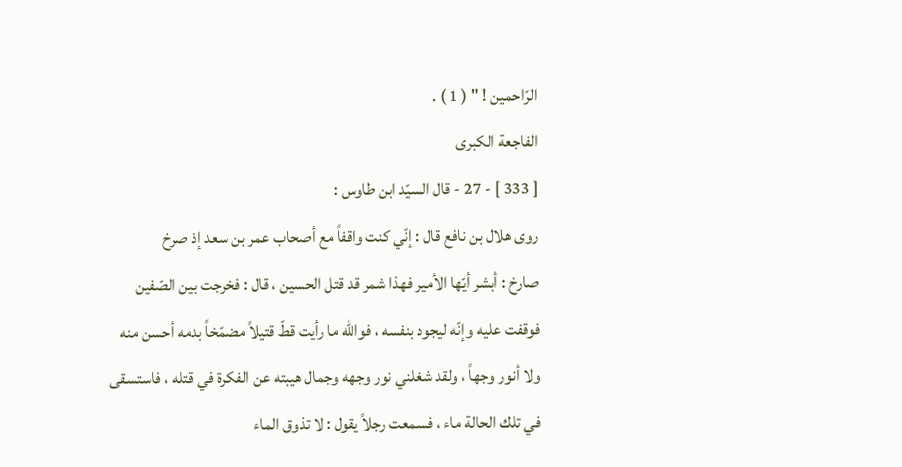الرّاحمين ! " ( 1 ) .
الفاجعة الكبرى
[ 333 ] - 27 - قال السيّد ابن طاوس :
روى هلال بن نافع قال : إنّي كنت واقفاً مع أصحاب عمر بن سعد إذ صرخ
صارخ : أبشر أيّها الأمير فهذا شمر قد قتل الحسين ، قال : فخرجت بين الصّفين
فوقفت عليه وإنّه ليجود بنفسه ، فوالله ما رأيت قطّ قتيلاً مضمّخاً بدمه أحسن منه
ولا أنور وجهاً ، ولقد شغلني نور وجهه وجمال هيبته عن الفكرة في قتله ، فاستسقى
في تلك الحالة ماء ، فسمعت رجلاً يقول : لا تذوق الماء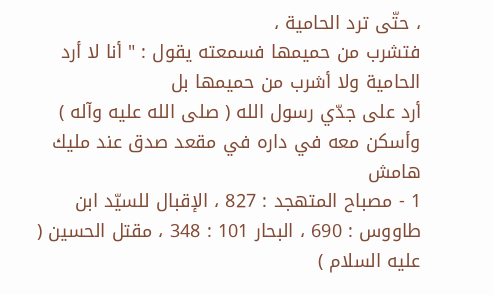، حتّى ترد الحامية ،
فتشرب من حميمها فسمعته يقول : " أنا لا أرد الحامية ولا أشرب من حميمها بل
أرد على جدّي رسول الله ( صلى الله عليه وآله ) وأسكن معه في داره في مقعد صدق عند مليك
هامش
1 - مصباح المتهجد : 827 ، الإقبال للسيّد ابن طاووس : 690 ، البحار 101 : 348 ، مقتل الحسين ( عليه السلام )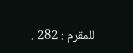للمقرم : 282 .